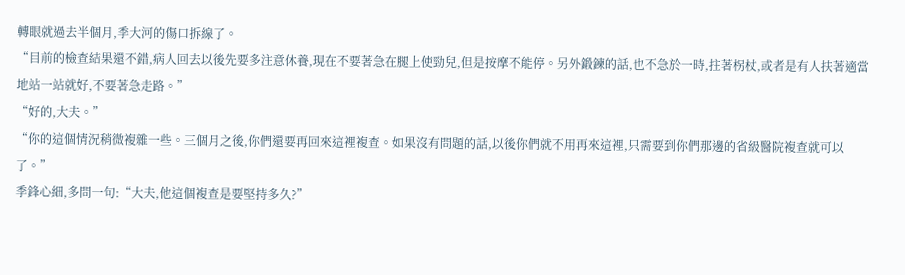轉眼就過去半個月,季大河的傷口拆線了。
“目前的檢查結果還不錯,病人回去以後先要多注意休養,現在不要著急在腿上使勁兒,但是按摩不能停。另外鍛鍊的話,也不急於一時,拄著柺杖,或者是有人扶著適當地站一站就好,不要著急走路。”
“好的,大夫。”
“你的這個情況稍微複雜一些。三個月之後,你們還要再回來這裡複查。如果沒有問題的話,以後你們就不用再來這裡,只需要到你們那邊的省級醫院複查就可以了。”
季鋒心細,多問一句:“大夫,他這個複查是要堅持多久?”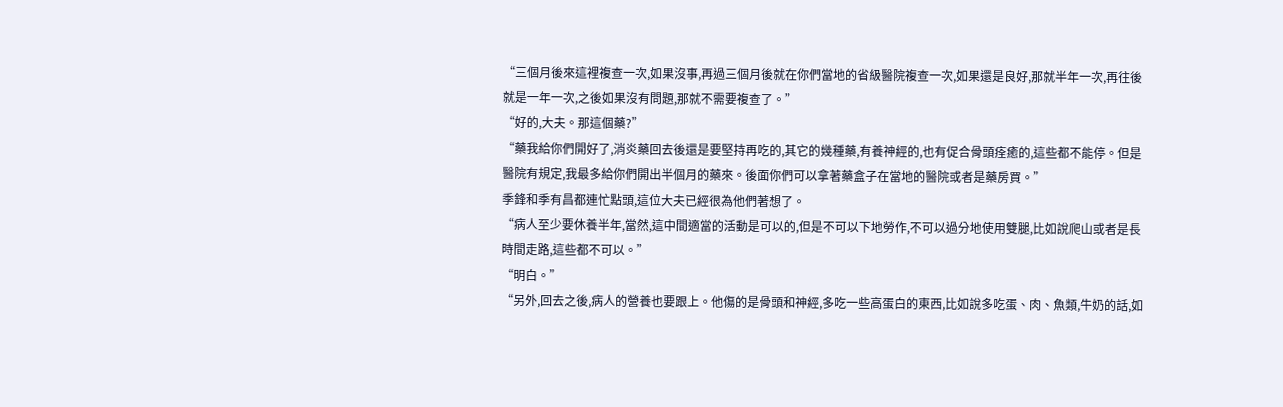“三個月後來這裡複查一次,如果沒事,再過三個月後就在你們當地的省級醫院複查一次,如果還是良好,那就半年一次,再往後就是一年一次,之後如果沒有問題,那就不需要複查了。”
“好的,大夫。那這個藥?”
“藥我給你們開好了,消炎藥回去後還是要堅持再吃的,其它的幾種藥,有養神經的,也有促合骨頭痊癒的,這些都不能停。但是醫院有規定,我最多給你們開出半個月的藥來。後面你們可以拿著藥盒子在當地的醫院或者是藥房買。”
季鋒和季有昌都連忙點頭,這位大夫已經很為他們著想了。
“病人至少要休養半年,當然,這中間適當的活動是可以的,但是不可以下地勞作,不可以過分地使用雙腿,比如說爬山或者是長時間走路,這些都不可以。”
“明白。”
“另外,回去之後,病人的營養也要跟上。他傷的是骨頭和神經,多吃一些高蛋白的東西,比如說多吃蛋、肉、魚類,牛奶的話,如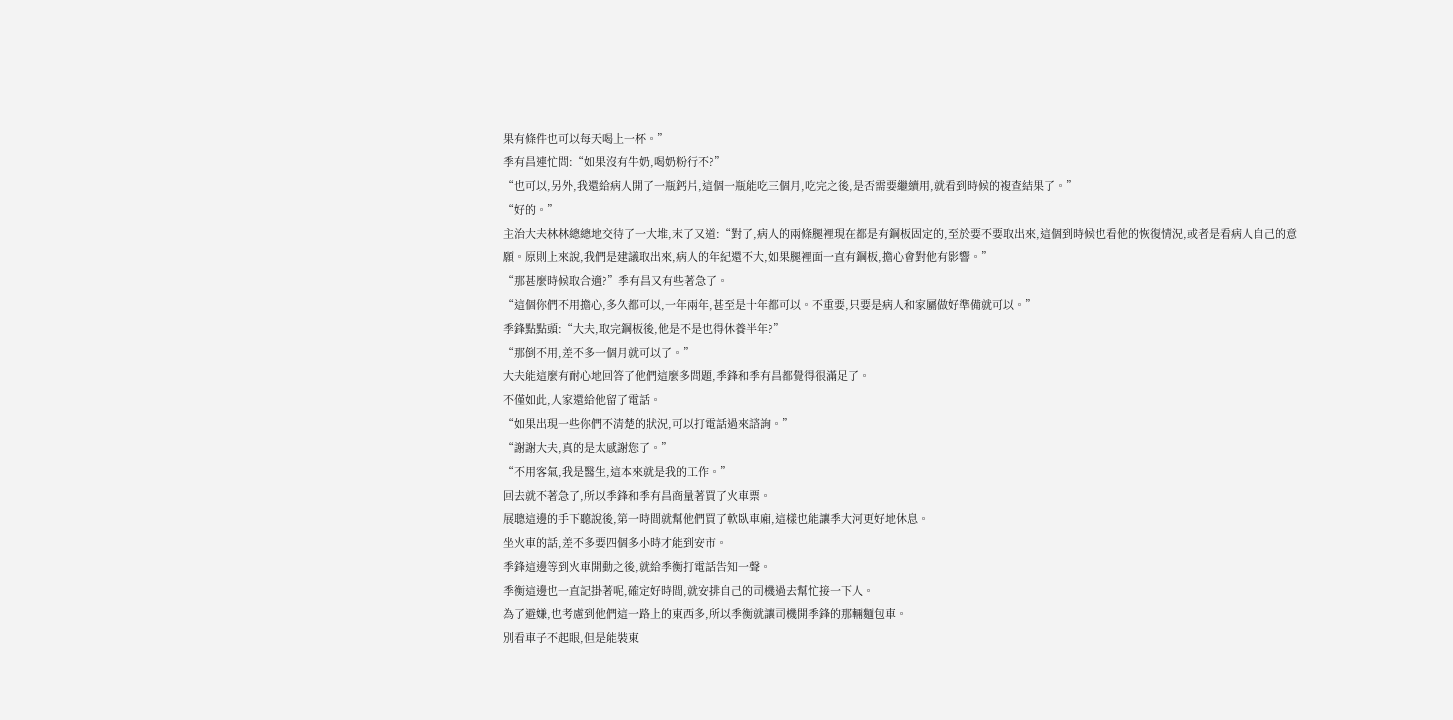果有條件也可以每天喝上一杯。”
季有昌連忙問:“如果沒有牛奶,喝奶粉行不?”
“也可以,另外,我還給病人開了一瓶鈣片,這個一瓶能吃三個月,吃完之後,是否需要繼續用,就看到時候的複查結果了。”
“好的。”
主治大夫林林總總地交待了一大堆,末了又道:“對了,病人的兩條腿裡現在都是有鋼板固定的,至於要不要取出來,這個到時候也看他的恢復情況,或者是看病人自己的意願。原則上來說,我們是建議取出來,病人的年紀還不大,如果腿裡面一直有鋼板,擔心會對他有影響。”
“那甚麼時候取合適?”季有昌又有些著急了。
“這個你們不用擔心,多久都可以,一年兩年,甚至是十年都可以。不重要,只要是病人和家屬做好準備就可以。”
季鋒點點頭:“大夫,取完鋼板後,他是不是也得休養半年?”
“那倒不用,差不多一個月就可以了。”
大夫能這麼有耐心地回答了他們這麼多問題,季鋒和季有昌都覺得很滿足了。
不僅如此,人家還給他留了電話。
“如果出現一些你們不清楚的狀況,可以打電話過來諮詢。”
“謝謝大夫,真的是太感謝您了。”
“不用客氣,我是醫生,這本來就是我的工作。”
回去就不著急了,所以季鋒和季有昌商量著買了火車票。
展聰這邊的手下聽說後,第一時間就幫他們買了軟臥車廂,這樣也能讓季大河更好地休息。
坐火車的話,差不多要四個多小時才能到安市。
季鋒這邊等到火車開動之後,就給季衡打電話告知一聲。
季衡這邊也一直記掛著呢,確定好時間,就安排自己的司機過去幫忙接一下人。
為了避嫌,也考慮到他們這一路上的東西多,所以季衡就讓司機開季鋒的那輛麵包車。
別看車子不起眼,但是能裝東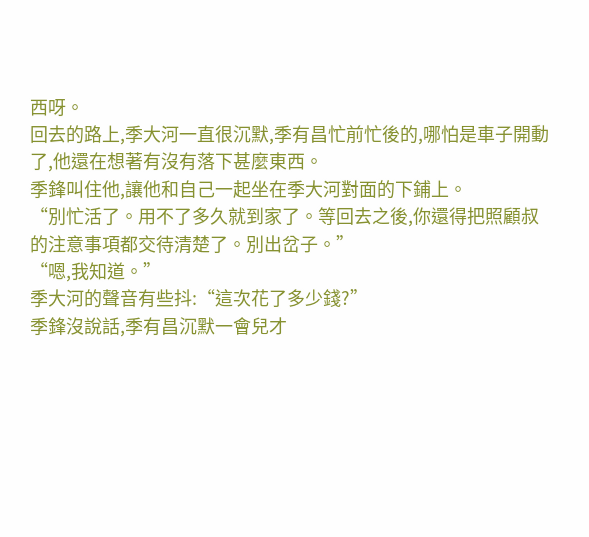西呀。
回去的路上,季大河一直很沉默,季有昌忙前忙後的,哪怕是車子開動了,他還在想著有沒有落下甚麼東西。
季鋒叫住他,讓他和自己一起坐在季大河對面的下鋪上。
“別忙活了。用不了多久就到家了。等回去之後,你還得把照顧叔的注意事項都交待清楚了。別出岔子。”
“嗯,我知道。”
季大河的聲音有些抖:“這次花了多少錢?”
季鋒沒說話,季有昌沉默一會兒才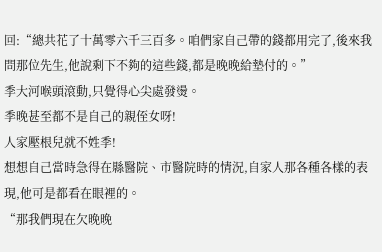回:“總共花了十萬零六千三百多。咱們家自己帶的錢都用完了,後來我問那位先生,他說剩下不夠的這些錢,都是晚晚給墊付的。”
季大河喉頭滾動,只覺得心尖處發燙。
季晚甚至都不是自己的親侄女呀!
人家壓根兒就不姓季!
想想自己當時急得在縣醫院、市醫院時的情況,自家人那各種各樣的表現,他可是都看在眼裡的。
“那我們現在欠晚晚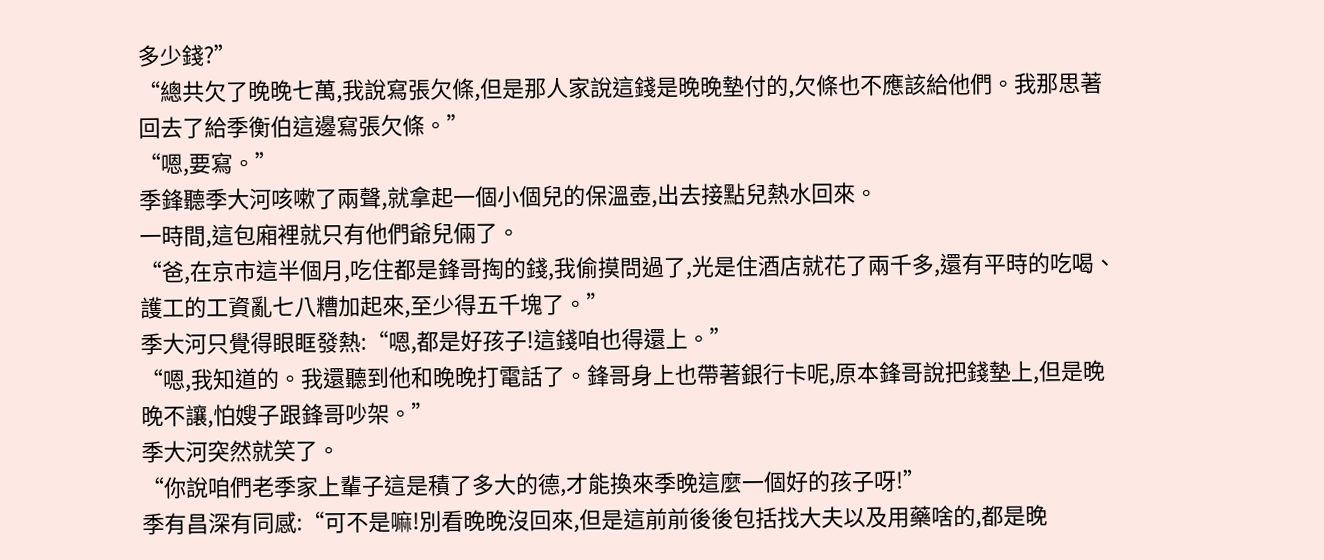多少錢?”
“總共欠了晚晚七萬,我說寫張欠條,但是那人家說這錢是晚晚墊付的,欠條也不應該給他們。我那思著回去了給季衡伯這邊寫張欠條。”
“嗯,要寫。”
季鋒聽季大河咳嗽了兩聲,就拿起一個小個兒的保溫壺,出去接點兒熱水回來。
一時間,這包廂裡就只有他們爺兒倆了。
“爸,在京市這半個月,吃住都是鋒哥掏的錢,我偷摸問過了,光是住酒店就花了兩千多,還有平時的吃喝、護工的工資亂七八糟加起來,至少得五千塊了。”
季大河只覺得眼眶發熱:“嗯,都是好孩子!這錢咱也得還上。”
“嗯,我知道的。我還聽到他和晚晚打電話了。鋒哥身上也帶著銀行卡呢,原本鋒哥說把錢墊上,但是晚晚不讓,怕嫂子跟鋒哥吵架。”
季大河突然就笑了。
“你說咱們老季家上輩子這是積了多大的德,才能換來季晚這麼一個好的孩子呀!”
季有昌深有同感:“可不是嘛!別看晚晚沒回來,但是這前前後後包括找大夫以及用藥啥的,都是晚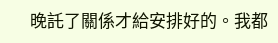晚託了關係才給安排好的。我都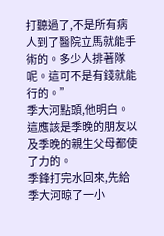打聽過了,不是所有病人到了醫院立馬就能手術的。多少人排著隊呢。這可不是有錢就能行的。”
季大河點頭,他明白。
這應該是季晚的朋友以及季晚的親生父母都使了力的。
季鋒打完水回來,先給季大河晾了一小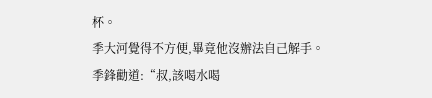杯。
季大河覺得不方便,畢竟他沒辦法自己解手。
季鋒勸道:“叔,該喝水喝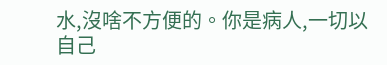水,沒啥不方便的。你是病人,一切以自己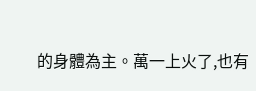的身體為主。萬一上火了,也有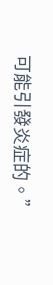可能引發炎症的。”